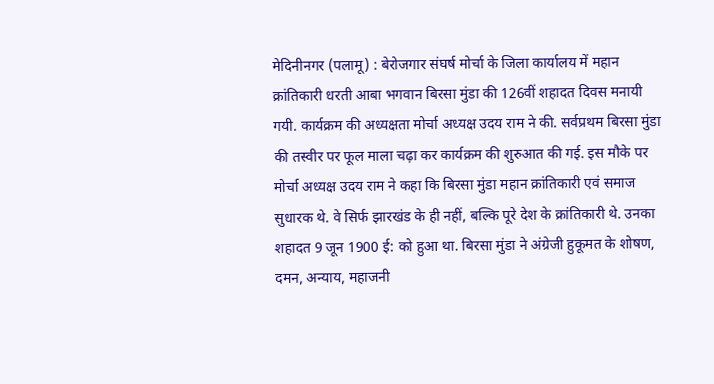मेदिनीनगर (पलामू) : बेरोजगार संघर्ष मोर्चा के जिला कार्यालय में महान क्रांतिकारी धरती आबा भगवान बिरसा मुंडा की 126वीं शहादत दिवस मनायी गयी. कार्यक्रम की अध्यक्षता मोर्चा अध्यक्ष उदय राम ने की. सर्वप्रथम बिरसा मुंडा की तस्वीर पर फूल माला चढ़ा कर कार्यक्रम की शुरुआत की गई. इस मौके पर मोर्चा अध्यक्ष उदय राम ने कहा कि बिरसा मुंडा महान क्रांतिकारी एवं समाज सुधारक थे. वे सिर्फ झारखंड के ही नहीं, बल्कि पूरे देश के क्रांतिकारी थे. उनका शहादत 9 जून 1900 ई: को हुआ था. बिरसा मुंडा ने अंग्रेजी हुकूमत के शोषण, दमन, अन्याय, महाजनी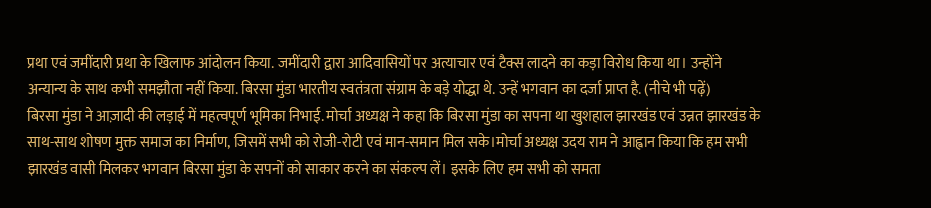प्रथा एवं जमींदारी प्रथा के खिलाफ आंदोलन किया. जमींदारी द्वारा आदिवासियों पर अत्याचार एवं टैक्स लादने का कड़ा विरोध किया था। उन्होंने अन्यान्य के साथ कभी समझौता नहीं किया. बिरसा मुंडा भारतीय स्वतंत्रता संग्राम के बड़े योद्धा थे. उन्हें भगवान का दर्जा प्राप्त है. (नीचे भी पढ़ें)
बिरसा मुंडा ने आज़ादी की लड़ाई में महत्वपूर्ण भूमिका निभाई. मोर्चा अध्यक्ष ने कहा कि बिरसा मुंडा का सपना था खुशहाल झारखंड एवं उन्नत झारखंड के साथ-साथ शोषण मुक्त समाज का निर्माण, जिसमें सभी को रोजी-रोटी एवं मान-समान मिल सके।मोर्चा अध्यक्ष उदय राम ने आह्वान किया कि हम सभी झारखंड वासी मिलकर भगवान बिरसा मुंडा के सपनों को साकार करने का संकल्प लें। इसके लिए हम सभी को समता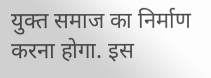युक्त समाज का निर्माण करना होगा. इस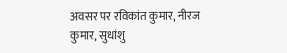अवसर पर रविकांत कुमार, नीरज कुमार, सुधांशु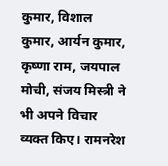कुमार, विशाल कुमार, आर्यन कुमार, कृष्णा राम, जयपाल मोची, संजय मिस्त्री ने भी अपने विचार व्यक्त किए। रामनरेश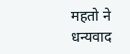महतो ने धन्यवाद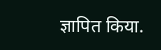ज्ञापित किया.